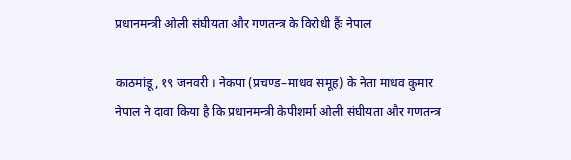प्रधानमन्त्री ओली संघीयता और गणतन्त्र के विरोधी हैंः नेपाल

काठमांडू, १९ जनवरी । नेकपा (प्रचण्ड–माधव समूह) के नेता माधव कुमार नेपाल ने दावा किया है कि प्रधानमन्त्री केपीशर्मा ओली संघीयता और गणतन्त्र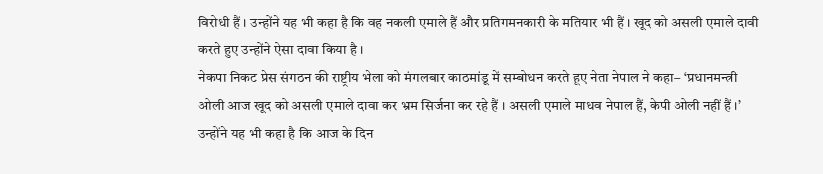विरोधी हैं । उन्होंने यह भी कहा है कि वह नकली एमाले हैं और प्रतिगमनकारी के मतियार भी हैं । खूद को असली एमाले दावी करते हुए उन्होंने ऐसा दावा किया है ।
नेकपा निकट प्रेस संगठन की राष्ट्रीय भेला को मंगलबार काठमांडू में सम्बोधन करते हूए नेता नेपाल ने कहा– ‘प्रधानमन्त्री ओली आज खूद को असली एमाले दावा कर भ्रम सिर्जना कर रहे हैं । असली एमाले माधव नेपाल हैं, केपी ओली नहीं हैं ।’ उन्होंने यह भी कहा है कि आज के दिन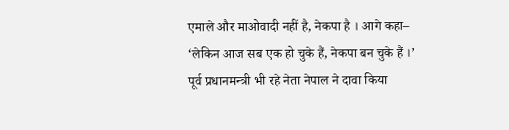एमाले और माओवादी नहीं है, नेकपा है । आगे कहा– ‘लेकिन आज सब एक हो चुके हैं, नेकपा बन चुके हैं ।’
पूर्व प्रधानमन्त्री भी रहे नेता नेपाल ने दावा किया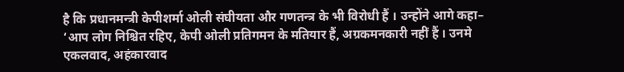है कि प्रधानमन्त्री केपीशर्मा ओली संघीयता और गणतन्त्र के भी विरोधी हैं । उन्होंने आगे कहा– ‘आप लोग निश्चित रहिए, केपी ओली प्रतिगमन के मतियार हैं, अग्रकमनकारी नहीं हैं । उनमे एकलवाद, अहंकारवाद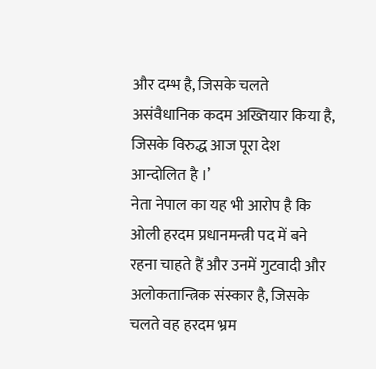और दम्भ है, जिसके चलते असंवैधानिक कदम अख्तियार किया है, जिसके विरुद्ध आज पूरा देश आन्दोलित है ।’
नेता नेपाल का यह भी आरोप है कि ओली हरदम प्रधानमन्त्री पद में बने रहना चाहते हैं और उनमें गुटवादी और अलोकतान्त्रिक संस्कार है, जिसके चलते वह हरदम भ्रम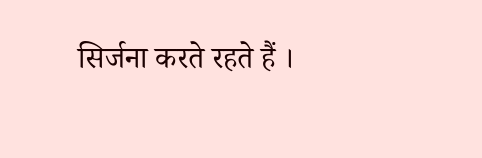सिर्जना करते रहते हैं ।